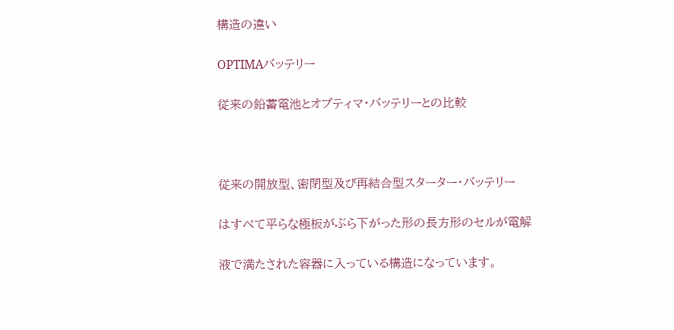構造の違い

OPTIMAバッテリー

従来の鉛蓄電池とオプティマ・バッテリーとの比較



従来の開放型、密閉型及び再結合型スターター・バッテリー

はすべて平らな極板がぶら下がった形の長方形のセルが電解

液で満たされた容器に入っている構造になっています。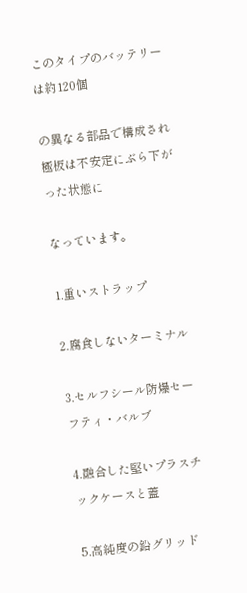このタイプのバッテリーは約120個

の異なる部品で構成され極板は不安定にぶら下がった状態に

なっています。

1.重いストラップ

2.腐食しないターミナル

3.セルフシール防爆セーフティ・バルブ

4.融合した堅いプラスチックケースと蓋

5.高純度の鉛グリッド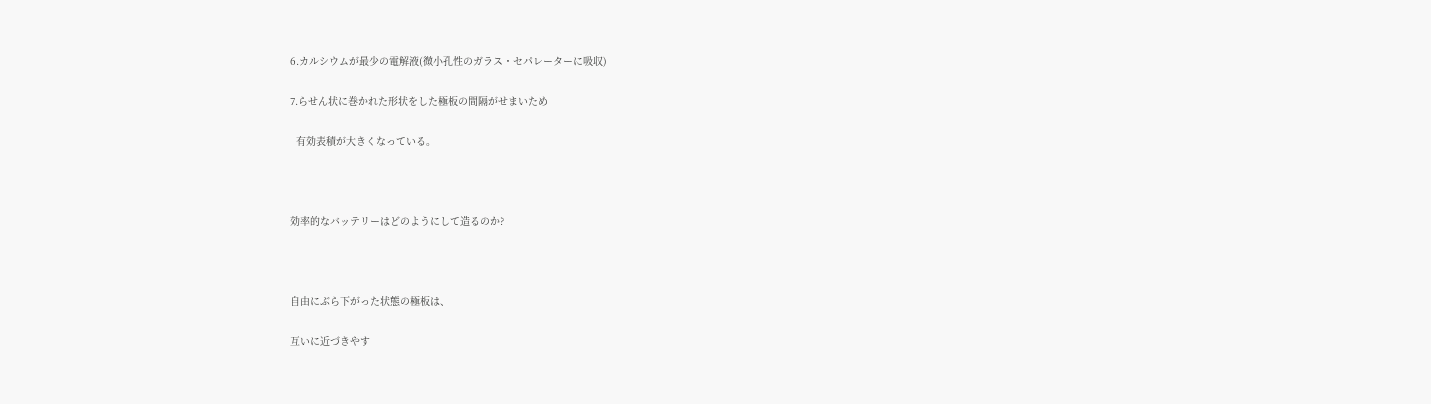6.カルシウムが最少の電解液(微小孔性のガラス・セパレーターに吸収)

7.らせん状に巻かれた形状をした極板の間隔がせまいため

  有効表積が大きくなっている。



効率的なバッテリーはどのようにして造るのか?



自由にぶら下がった状態の極板は、

互いに近づきやす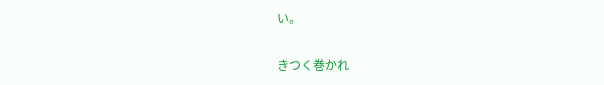い。

きつく巻かれ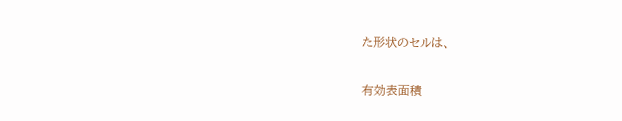た形状のセルは、

有効表面積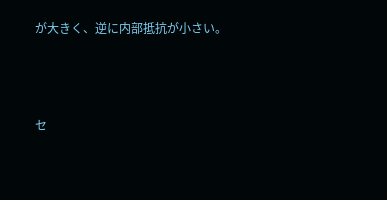が大きく、逆に内部抵抗が小さい。



セ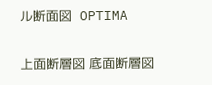ル断面図  OPTIMA

上面断層図 底面断層図